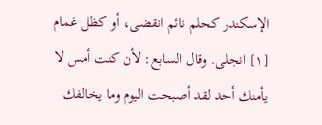الإسكندر كحلم نائم انقضى، أو كظل غمام [١] انجلى. وقال السابع: لأن كنت أمس لا يأمنك أحد لقد أصبحت اليوم وما يخالفك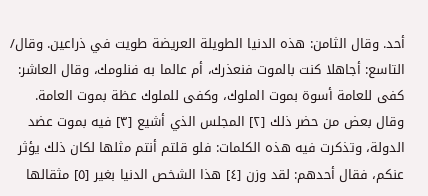أحد. وقال الثامن: هذه الدنيا الطويلة العريضة طويت في ذراعين. وقال/ التاسع: أجاهلا كنت بالموت فنعذرك، أم عالما به فنلومك، وقال العاشر: كفى للعامة أسوة بموت الملوك، وكفى للملوك عظة بموت العامة.
وقال بعض من حضر ذلك [٢] المجلس الذي أشيع [٣] فيه بموت عضد الدولة، وتذكرت فيه هذه الكلمات: فلو قلتم أنتم مثلها لكان ذلك يؤثر عنكم، فقال أحدهم: لقد وزن [٤] هذا الشخص الدنيا بغير [٥] مثقالها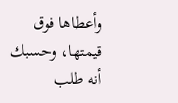وأعطاها فوق قيمتها، وحسبك أنه طلب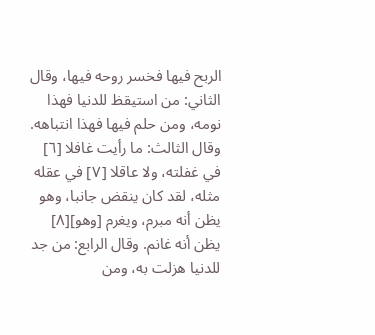الربح فيها فخسر روحه فيها، وقال الثاني: من استيقظ للدنيا فهذا نومه، ومن حلم فيها فهذا انتباهه. وقال الثالث: ما رأيت غافلا [٦] في غفلته، ولا عاقلا [٧] في عقله مثله، لقد كان ينقض جانبا، وهو يظن أنه مبرم، ويغرم [وهو][٨] يظن أنه غانم. وقال الرابع: من جد للدنيا هزلت به، ومن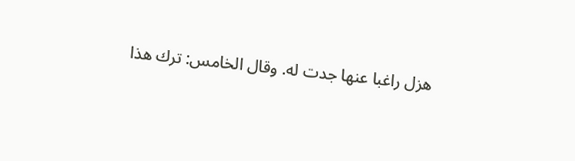هزل راغبا عنها جدت له. وقال الخامس: ترك هذا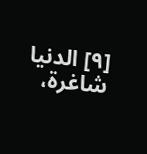[٩] الدنيا شاغرة،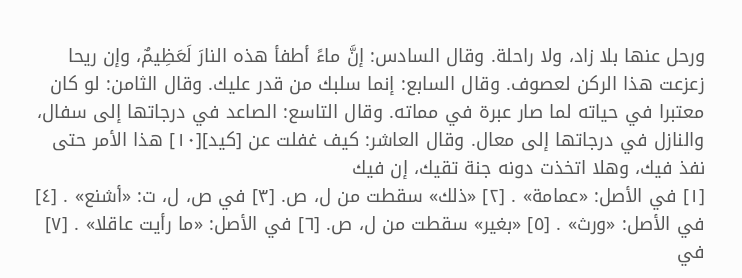ورحل عنها بلا زاد، ولا راحلة. وقال السادس: إنَّ ماءً أطفأ هذه النارَ لَعَظِيمٌ، وإن ريحا زعزعت هذا الركن لعصوف. وقال السابع: إنما سلبك من قدر عليك. وقال الثامن: لو كان معتبرا في حياته لما صار عبرة في مماته. وقال التاسع: الصاعد في درجاتها إلى سفال، والنازل في درجاتها إلى معال. وقال العاشر: كيف غفلت عن [كيد][١٠] هذا الأمر حتى نفذ فيك، وهلا اتخذت دونه جنة تقيك، إن فيك
[١] في الأصل: «عمامة» . [٢] «ذلك» سقطت من ل، ص. [٣] في ص، ل، ت: «أشنع» . [٤] في الأصل: «ورث» . [٥] «بغير» سقطت من ل، ص. [٦] في الأصل: «ما رأيت عاقلا» . [٧] في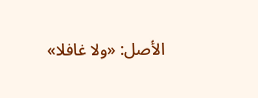الأصل: «ولا غافلا»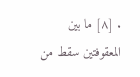. [٨] ما بين المعقوفتين سقط من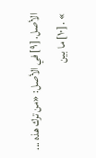الأصل. [٩] في الأصل: «من ترك هذه ... » . [١٠] ما بين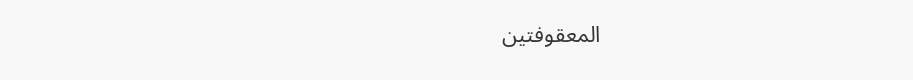المعقوفتين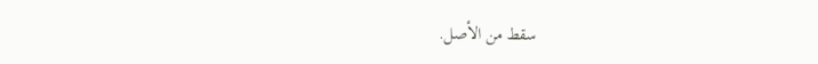سقط من الأصل.